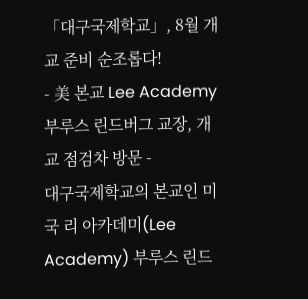「대구국제학교」, 8월 개교 준비 순조롭다!
- 美 본교 Lee Academy 부루스 린드버그 교장, 개교 점검차 방문 -
대구국제학교의 본교인 미국 리 아카데미(Lee Academy) 부루스 린드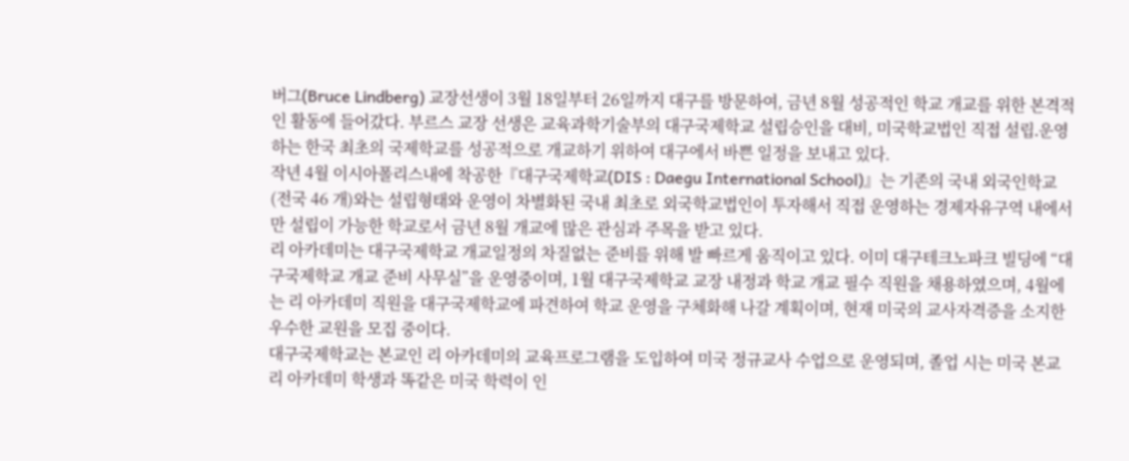버그(Bruce Lindberg) 교장선생이 3월 18일부터 26일까지 대구를 방문하여, 금년 8월 성공적인 학교 개교를 위한 본격적인 활동에 들어갔다. 부르스 교장 선생은 교육과학기술부의 대구국제학교 설립승인을 대비, 미국학교법인 직접 설립․운영하는 한국 최초의 국제학교를 성공적으로 개교하기 위하여 대구에서 바쁜 일정을 보내고 있다.
작년 4월 이시아폴리스내에 착공한『대구국제학교(DIS : Daegu International School)』는 기존의 국내 외국인학교(전국 46 개)와는 설립형태와 운영이 차별화된 국내 최초로 외국학교법인이 투자해서 직접 운영하는 경제자유구역 내에서만 설립이 가능한 학교로서 금년 8월 개교에 많은 관심과 주목을 받고 있다.
리 아카데미는 대구국제학교 개교일정의 차질없는 준비를 위해 발 빠르게 움직이고 있다. 이미 대구테크노파크 빌딩에 “대구국제학교 개교 준비 사무실”을 운영중이며, 1월 대구국제학교 교장 내정과 학교 개교 필수 직원을 채용하였으며, 4월에는 리 아카데미 직원을 대구국제학교에 파견하여 학교 운영을 구체화해 나갈 계획이며, 현재 미국의 교사자격증을 소지한 우수한 교원을 모집 중이다.
대구국제학교는 본교인 리 아카데미의 교육프로그램을 도입하여 미국 정규교사 수업으로 운영되며, 졸업 시는 미국 본교 리 아카데미 학생과 똑같은 미국 학력이 인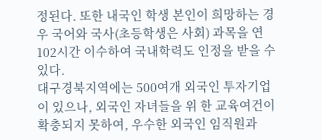정된다. 또한 내국인 학생 본인이 희망하는 경우 국어와 국사(초등학생은 사회) 과목을 연 102시간 이수하여 국내학력도 인정을 받을 수 있다.
대구경북지역에는 500여개 외국인 투자기업이 있으나, 외국인 자녀들을 위 한 교육여건이 확충되지 못하여, 우수한 외국인 임직원과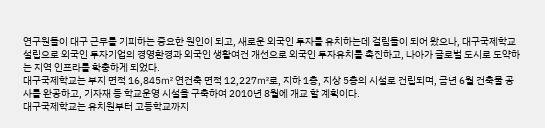연구원들이 대구 근무를 기피하는 중요한 원인이 되고, 새로운 외국인 투자를 유치하는데 걸림돌이 되어 왔으나, 대구국제학교 설립으로 외국인 투자기업의 경영환경과 외국인 생활여건 개선으로 외국인 투자유치를 촉진하고, 나아가 글로벌 도시로 도약하는 지역 인프라를 확충하게 되었다.
대구국제학교는 부지 면적 16,845㎡ 연건축 면적 12,227㎡로, 지하 1층, 지상 5층의 시설로 건립되며, 금년 6월 건축물 공사를 완공하고, 기자재 등 학교운영 시설을 구축하여 2010년 8월에 개교 할 계획이다.
대구국제학교는 유치원부터 고등학교까지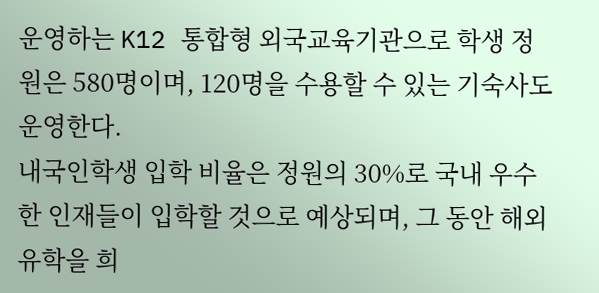운영하는 K12 통합형 외국교육기관으로 학생 정원은 580명이며, 120명을 수용할 수 있는 기숙사도 운영한다.
내국인학생 입학 비율은 정원의 30%로 국내 우수한 인재들이 입학할 것으로 예상되며, 그 동안 해외 유학을 희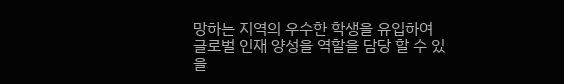망하는 지역의 우수한 학생을 유입하여 글로벌 인재 양성을 역할을 담당 할 수 있을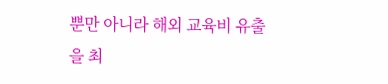뿐만 아니라 해외 교육비 유출을 최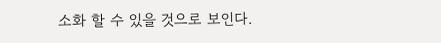소화 할 수 있을 것으로 보인다.